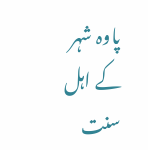پاوہ شہر کے اہل سنت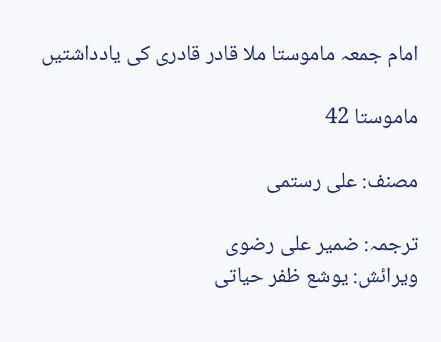امام جمعہ ماموستا ملا قادر قادری کی یادداشتیں

ماموستا 42

مصنف: علی رستمی

ترجمہ: ضمیر علی رضوی
ویرائش: یوشع ظفر حیاتی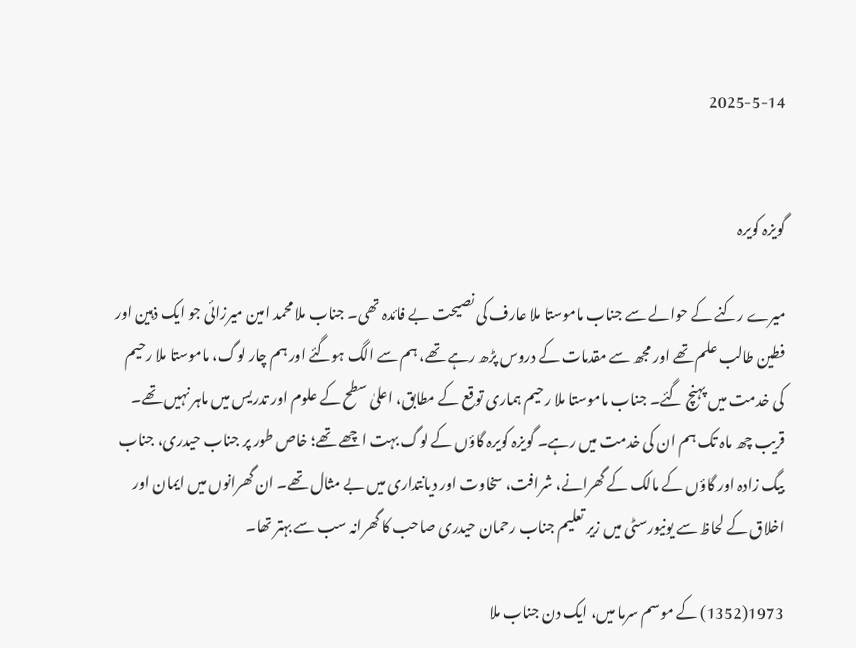2025-5-14


گویزہ کویرہ

میرے رکنے کے حوالے سے جناب ماموستا ملا عارف کی نصیحت بے فائدہ تھی۔ جناب ملا محمد امین میرزائی جو ایک ذہین اور فطین طالب علم تھے اور مجھ سے مقدمات کے دروس پڑھ رہے تھے، ہم سے الگ ہوگئے اور ہم چار لوگ، ماموستا ملا رحیم کی خدمت میں پہنچ گئے۔ جناب ماموستا ملا رحیم ہماری توقع کے مطابق، اعلیٰ سطح کے علوم اور تدریس میں ماہر نہیں تھے۔ قریب چھ ماہ تک ہم ان کی خدمت میں رہے۔ گویزہ کویرہ گاؤں کے لوگ بہت اچھے تھے؛ خاص طور پر جناب حیدری، جناب بیگ زادہ اور گاؤں کے مالک کے گھرانے، شرافت، سخاوت اور دیانتداری میں بے مثال تھے۔ ان گھرانوں میں ایمان اور اخلاق کے لحاظ سے یونیورسٹی میں زیر تعلیم جناب رحمان حیدری صاحب کا گھرانہ سب سے بہتر تھا۔

1973(1352) کے موسم سرما میں، ایک دن جناب ملا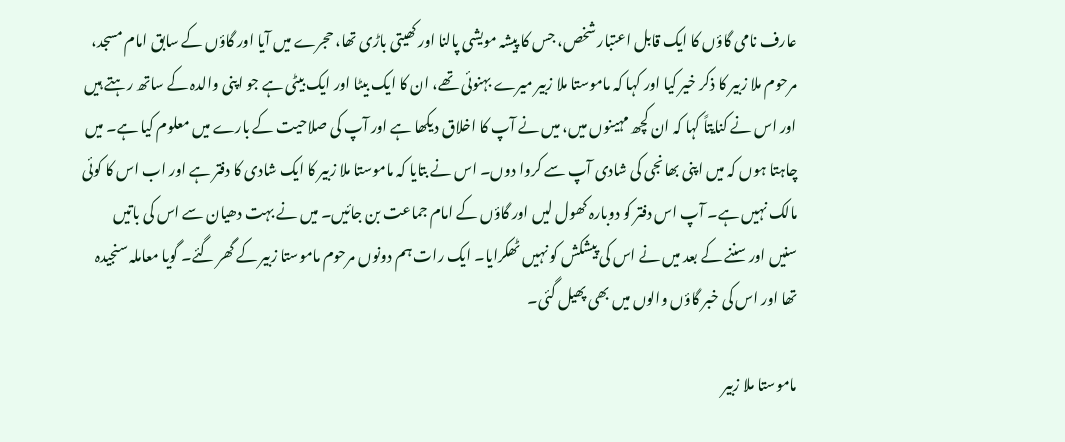عارف نامی گاؤں کا ایک قابل اعتبار شخص، جس کا پیشہ مویشی پالنا اور کھیتی باڑی تھا، حجرے میں آیا اور گاؤں کے سابق امام مسجد، مرحوم ملا زبیر کا ذکر خیر کیا اور کہا کہ ماموستا ملا زبیر میرے بہنوئی تھے، ان کا ایک بیٹا اور ایک بیٹی ہے جو اپنی والدہ کے ساتھ رہتے ہیں اور اس نے کنایتاً کہا کہ ان کچھ مہینوں میں، میں نے آپ کا اخلاق دیکھا ہے اور آپ کی صلاحیت کے بارے میں معلوم کیا ہے۔ میں چاہتا ہوں کہ میں اپنی بھانجی کی شادی آپ سے کروا دوں۔ اس نے بتایا کہ ماموستا ملا زبیر کا ایک شادی کا دفتر ہے اور اب اس کا کوئی مالک نہیں ہے۔ آپ اس دفتر کو دوبارہ کھول لیں اور گاؤں کے امام جماعت بن جائیں۔ میں نے بہت دھیان سے اس کی باتیں سنیں اور سننے کے بعد میں نے اس کی پیشکش کو نہیں ٹھکرایا۔ ایک رات ہم دونوں مرحوم ماموستا زبیر کے گھر گئے۔ گویا معاملہ سنجیدہ تھا اور اس کی خبر گاؤں والوں میں بھی پھیل گئی۔

ماموستا ملا زبیر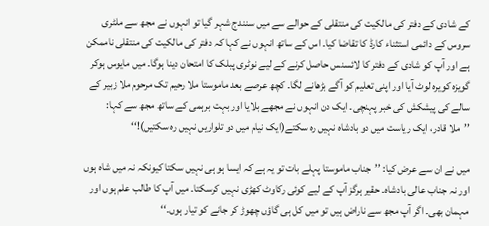کے شادی کے دفتر کی مالکیت کی منتقلی کے حوالے سے میں سنندج شہر گیا تو انہوں نے مجھ سے ملٹری سروس کے دائمی استثناء کارڈ کا تقاضا کیا۔ اس کے ساتھ انہوں نے کہا کہ دفتر کی مالکیت کی منتقلی ناممکن ہے اور آپ کو شادی کے دفتر کا لائسنس حاصل کرنے کے لیے نوٹری پبلک کا امتحان دینا ہوگا۔ میں مایوس ہوکر گویزہ کویرہ لوٹ آیا اور اپنی تعلیم کو آگے بڑھانے لگا۔ کچھ عرصے بعد ماموستا ملا رحیم تک مرحوم ملا زبیر کے سالے کی پیشکش کی خبر پہنچی۔ ایک دن انہوں نے مجھے بلایا اور بہت برہمی کے ساتھ مجھ سے کہا: ’’ملا قادر، ایک ریاست میں دو بادشاہ نہیں رہ سکتے(ایک نیام میں دو تلواریں نہیں رہ سکتیں)!‘‘

میں نے ان سے عرض کیا: ’’جناب ماموستا پہلے بات تو یہ ہے کہ ایسا ہو ہی نہیں سکتا کیونکہ نہ میں شاہ ہوں اور نہ جناب عالی بادشاہ۔ حقیر ہرگز آپ کے لیے کوئی رکاوٹ کھڑی نہیں کرسکتا۔ میں آپ کا طالب علم ہوں اور مہمان بھی۔ اگر آپ مجھ سے ناراض ہیں تو میں کل ہی گاؤں چھوڑ کر جانے کو تیار ہوں۔‘‘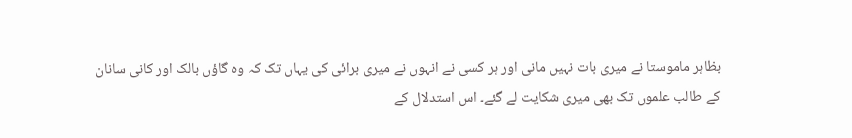بظاہر ماموستا نے میری بات نہیں مانی اور ہر کسی نے انہوں نے میری برائی کی یہاں تک کہ وہ گاؤں بالک اور کانی سانان کے طالب علموں تک بھی میری شکایت لے گئے۔ اس استدلال کے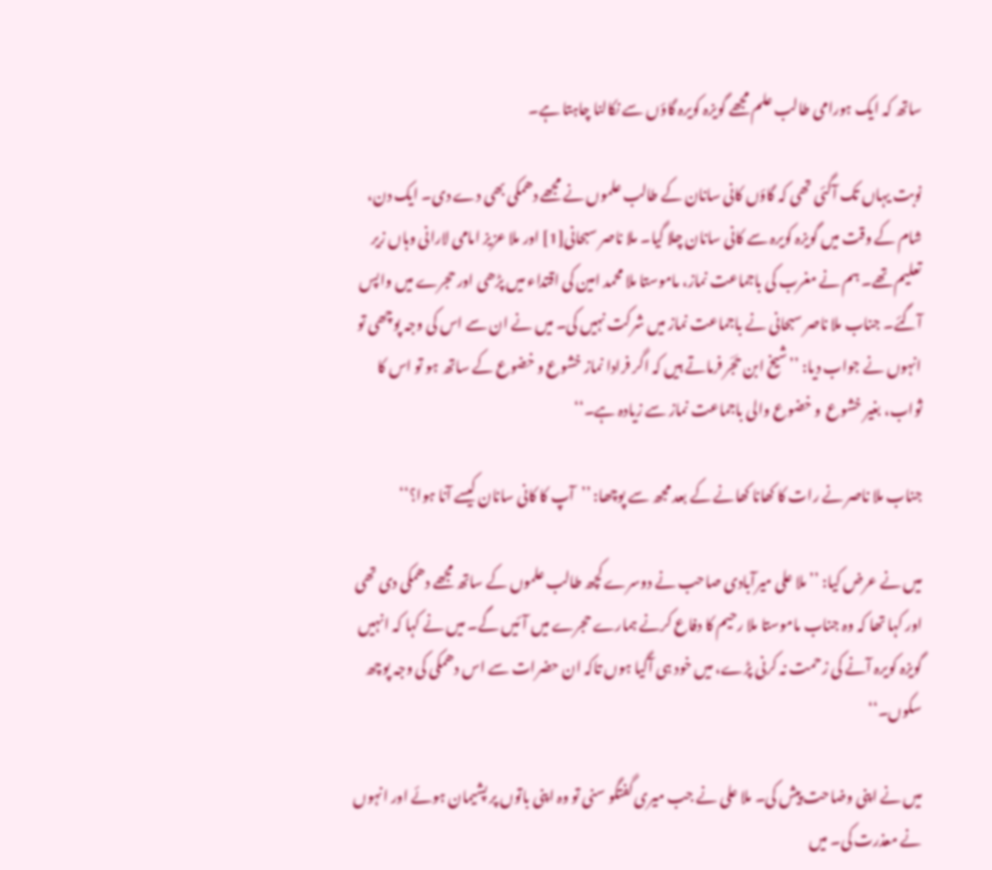ساتھ کہ ایک ہورامی طالب علم مجھے گویزہ کویرہ گاؤں سے نکالنا چاہتا ہے۔

نوبت یہاں تک آگئی تھی کہ گاؤں کانی سانان کے طالب علموں نے مجھے دھمکی بھی دے دی۔ ایک دن، شام کے وقت میں گویزہ کویرہ سے کانی سانان چلا گیا۔ ملا ناصر سبحانی[1] اور ملا عزیز امامی لارانی وہاں زیر تعلیم تھے۔ ہم نے مغرب کی باجماعت نماز، ماموستا ملا محمد امین کی اقتداء میں پڑھی اور حجرے میں واپس آگئے۔ جناب ملا ناصر سبحانی نے باجماعت نماز میں شرکت نہیں کی۔ میں نے ان سے اس کی وجہ پوچھی تو انہوں نے جواب دیا: ’’شیخ ابن حَجَر فرماتے ہیں کہ اگر فرادا نماز خشوع و خضوع کے ساتھ ہو تو اس کا ثواب، بغیر خشوع  و خضوع والی باجماعت نماز سے زیادہ ہے۔‘‘

جناب ملا ناصر نے رات کا کھانا کھانے کے بعد مجھ سے پوچھا: ’’آپ کا کانی سانان کیسے آنا ہوا؟‘‘

میں نے عرض کیا: ’’ملا علی میرآبادی صاحب نے دوسرے کچھ طالب علموں کے ساتھ مجھے دھمکی دی تھی اور کہا تھا کہ وہ جناب ماموستا ملا رحیم کا دفاع کرنے ہمارے حجرے میں آئیں گے۔ میں نے کہا کہ انہیں گویزہ کویرہ آنے کی زحمت نہ کرنی پڑے، میں خود ہی آگیا ہوں تاکہ ان حضرات سے اس دھمکی کی وجہ پوچھ سکوں۔‘‘

میں نے اپنی وضاحت پیش کی۔ ملا علی نے جب میری گفتگو سنی تو وہ اپنی باتوں پر پشیمان ہوئے اور انہوں نے معذرت کی۔ میں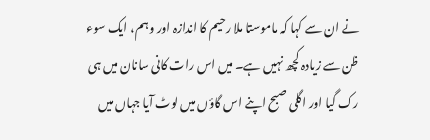نے ان سے کہا کہ ماموستا ملا رحیم کا اندازہ اور وہم، ایک سوء ظن سے زیادہ کچھ نہیں ہے۔ میں اس رات کانی سانان میں ہی رک گیا اور اگلی صبح اپنے اس گاؤں میں لوٹ آیا جہاں میں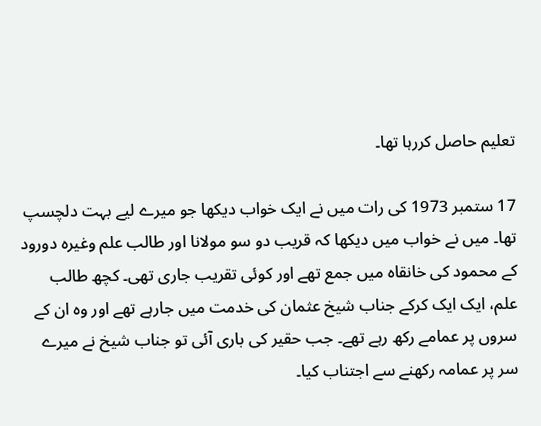تعلیم حاصل کررہا تھا۔

17 ستمبر 1973 کی رات میں نے ایک خواب دیکھا جو میرے لیے بہت دلچسپ تھا۔ میں نے خواب میں دیکھا کہ قریب دو سو مولانا اور طالب علم وغیرہ دورود کے محمود کی خانقاہ میں جمع تھے اور کوئی تقریب جاری تھی۔ کچھ طالب علم، ایک ایک کرکے جناب شیخ عثمان کی خدمت میں جارہے تھے اور وہ ان کے سروں پر عمامے رکھ رہے تھے۔ جب حقیر کی باری آئی تو جناب شیخ نے میرے سر پر عمامہ رکھنے سے اجتناب کیا۔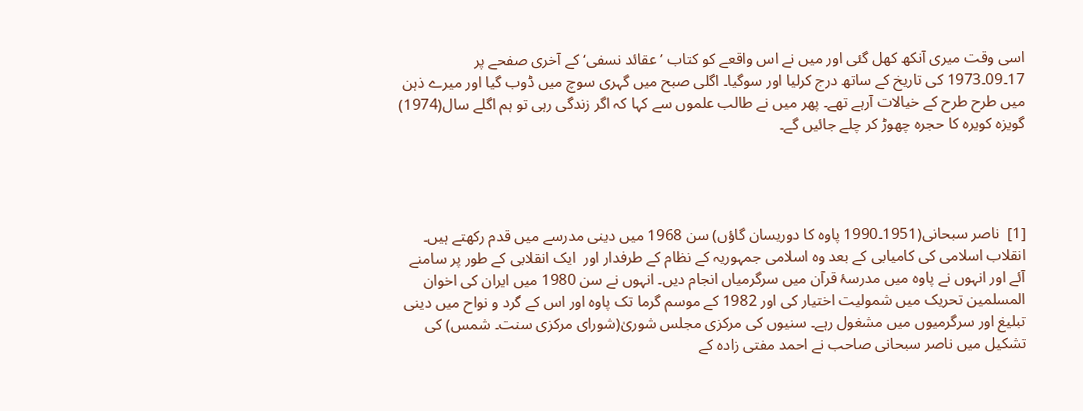اسی وقت میری آنکھ کھل گئی اور میں نے اس واقعے کو کتاب ’عقائد نسفی‘ کے آخری صفحے پر 17۔09۔1973 کی تاریخ کے ساتھ درج کرلیا اور سوگیا۔ اگلی صبح میں گہری سوچ میں ڈوب گیا اور میرے ذہن میں طرح طرح کے خیالات آرہے تھے۔ پھر میں نے طالب علموں سے کہا کہ اگر زندگی رہی تو ہم اگلے سال(1974) گویزہ کویرہ کا حجرہ چھوڑ کر چلے جائیں گے۔




[1]  ناصر سبحانی(1951۔1990 پاوہ کا دوریسان گاؤں) سن 1968 میں دینی مدرسے میں قدم رکھتے ہیں۔ انقلاب اسلامی کی کامیابی کے بعد وہ اسلامی جمہوریہ کے نظام کے طرفدار اور  ایک انقلابی کے طور پر سامنے آئے اور انہوں نے پاوہ میں مدرسۂ قرآن میں سرگرمیاں انجام دیں۔ انہوں نے سن 1980 میں ایران کی اخوان المسلمین تحریک میں شمولیت اختیار کی اور 1982 کے موسم گرما تک پاوہ اور اس کے گرد و نواح میں دینی تبلیغ اور سرگرمیوں میں مشغول رہے۔ سنیوں کی مرکزی مجلس شوریٰ(شورای مرکزی سنت۔ شمس) کی تشکیل میں ناصر سبحانی صاحب نے احمد مفتی زادہ کے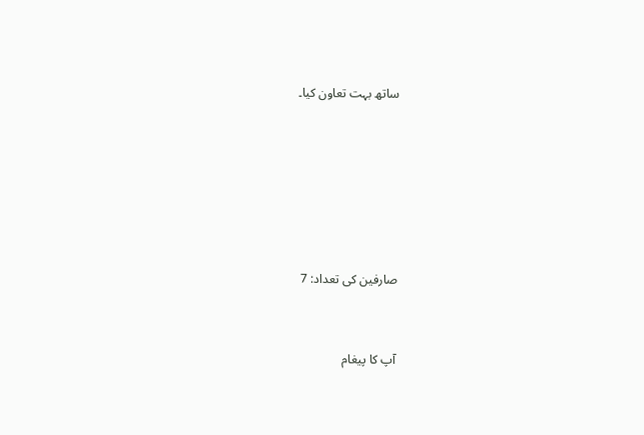ساتھ بہت تعاون کیا۔






صارفین کی تعداد: 7


آپ کا پیغام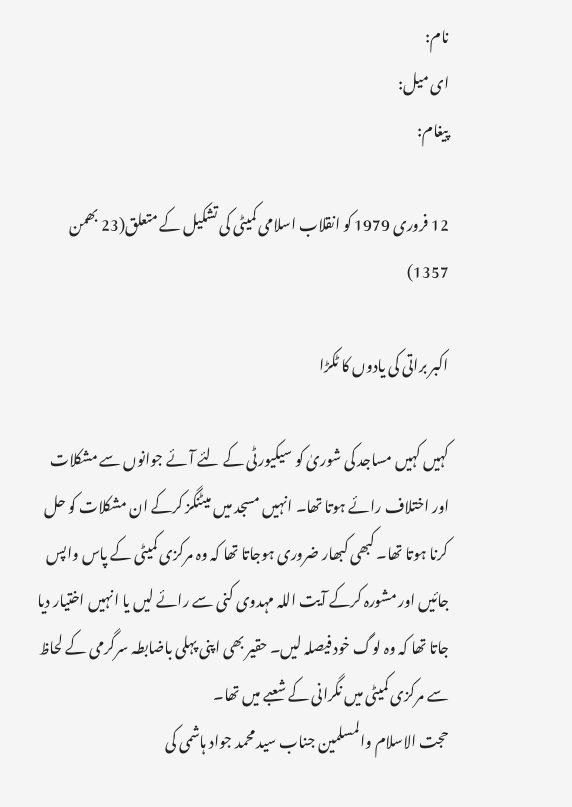نام:
ای میل:
پیغام:

12 فروری 1979 کو انقلاب اسلامی کمیٹی کی تشکیل کے متعلق(23 بھمن 1357)

اکبر براتی کی یادوں کا ٹکڑا

کہیں کہیں مساجد کی شوریٰ کو سیکیورٹی کے لئے آئے جوانوں سے مشکلات اور اختلاف رائے ہوتا تھا۔ انہیں مسجد میں میٹنگز کرکے ان مشکلات کو حل کرنا ہوتا تھا۔ کبھی کبھار ضروری ہوجاتا تھا کہ وہ مرکزی کمیٹی کے پاس واپس جائیں اور مشورہ کرکے آیت اللہ مہدوی کنی سے رائے لیں یا انہیں اختیار دیا جاتا تھا کہ وہ لوگ خود فیصلہ لیں۔ حقیر بھی اپنی پہلی باضابطہ سرگرمی کے لحاظ سے مرکزی کمیٹی میں نگرانی کے شعبے میں تھا۔
حجت الاسلام والمسلمین جناب سید محمد جواد ہاشمی کی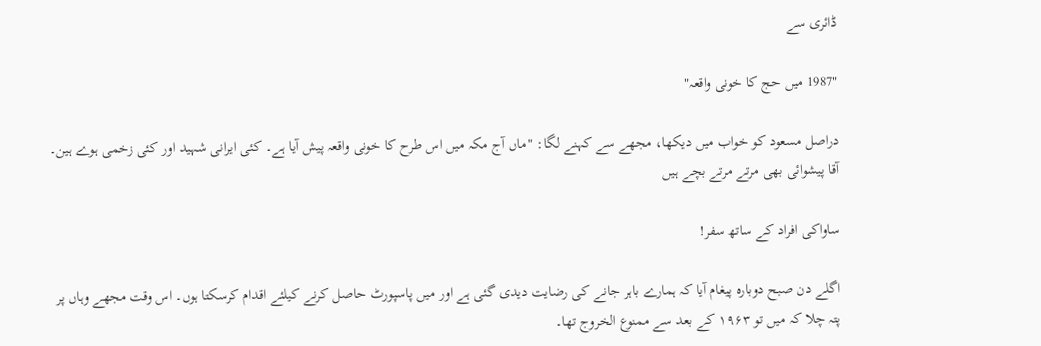ڈائری سے

"1987 میں حج کا خونی واقعہ"

دراصل مسعود کو خواب میں دیکھا، مجھے سے کہنے لگا: "ماں آج مکہ میں اس طرح کا خونی واقعہ پیش آیا ہے۔ کئی ایرانی شہید اور کئی زخمی ہوے ہین۔ آقا پیشوائی بھی مرتے مرتے بچے ہیں

ساواکی افراد کے ساتھ سفر!

اگلے دن صبح دوبارہ پیغام آیا کہ ہمارے باہر جانے کی رضایت دیدی گئی ہے اور میں پاسپورٹ حاصل کرنے کیلئے اقدام کرسکتا ہوں۔ اس وقت مجھے وہاں پر پتہ چلا کہ میں تو ۱۹۶۳ کے بعد سے ممنوع الخروج تھا۔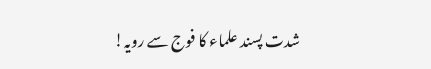شدت پسند علماء کا فوج سے رویہ!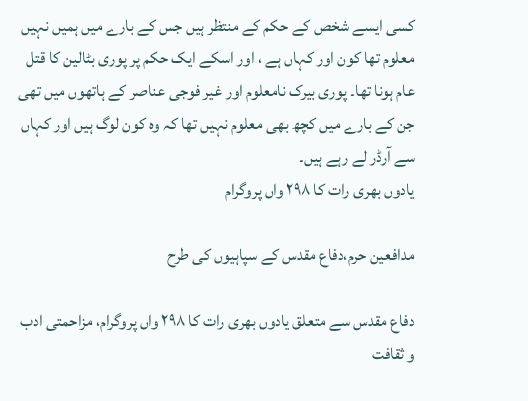کسی ایسے شخص کے حکم کے منتظر ہیں جس کے بارے میں ہمیں نہیں معلوم تھا کون اور کہاں ہے ، اور اسکے ایک حکم پر پوری بٹالین کا قتل عام ہونا تھا۔ پوری بیرک نامعلوم اور غیر فوجی عناصر کے ہاتھوں میں تھی جن کے بارے میں کچھ بھی معلوم نہیں تھا کہ وہ کون لوگ ہیں اور کہاں سے آرڈر لے رہے ہیں۔
یادوں بھری رات کا ۲۹۸ واں پروگرام

مدافعین حرم،دفاع مقدس کے سپاہیوں کی طرح

دفاع مقدس سے متعلق یادوں بھری رات کا ۲۹۸ واں پروگرام، مزاحمتی ادب و ثقافت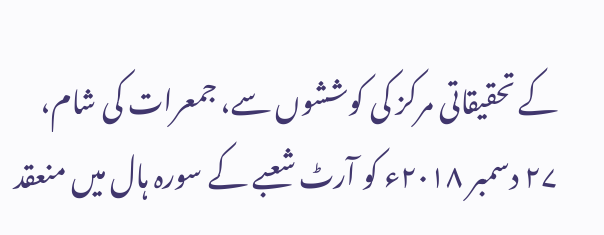کے تحقیقاتی مرکز کی کوششوں سے، جمعرات کی شام، ۲۷ دسمبر ۲۰۱۸ء کو آرٹ شعبے کے سورہ ہال میں منعقد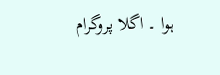ہوا ۔ اگلا پروگرام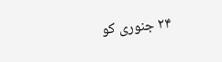۲۴ جنوری کو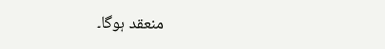منعقد ہوگا۔